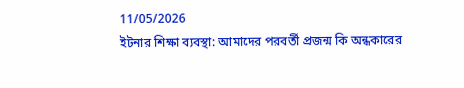11/05/2026
ইটনার শিক্ষা ব্যবস্থা: আমাদের পরবর্তী প্রজন্ম কি অন্ধকারের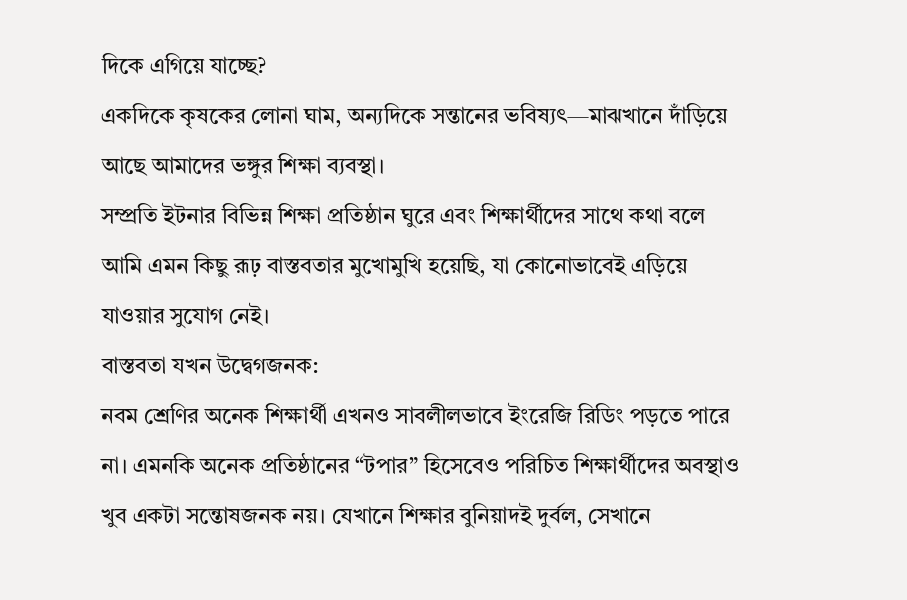দিকে এগিয়ে যাচ্ছে?
একদিকে কৃষকের লোনা ঘাম, অন্যদিকে সন্তানের ভবিষ্যৎ—মাঝখানে দাঁড়িয়ে আছে আমাদের ভঙ্গুর শিক্ষা ব্যবস্থা।
সম্প্রতি ইটনার বিভিন্ন শিক্ষা প্রতিষ্ঠান ঘুরে এবং শিক্ষার্থীদের সাথে কথা বলে আমি এমন কিছু রূঢ় বাস্তবতার মুখোমুখি হয়েছি, যা কোনোভাবেই এড়িয়ে যাওয়ার সুযোগ নেই।
বাস্তবতা যখন উদ্বেগজনক:
নবম শ্রেণির অনেক শিক্ষার্থী এখনও সাবলীলভাবে ইংরেজি রিডিং পড়তে পারে না। এমনকি অনেক প্রতিষ্ঠানের “টপার” হিসেবেও পরিচিত শিক্ষার্থীদের অবস্থাও খুব একটা সন্তোষজনক নয়। যেখানে শিক্ষার বুনিয়াদই দুর্বল, সেখানে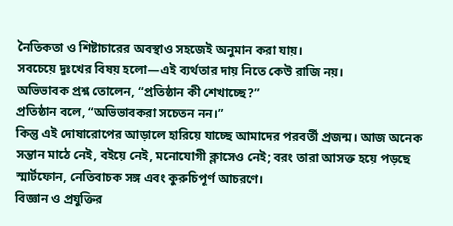নৈতিকতা ও শিষ্টাচারের অবস্থাও সহজেই অনুমান করা যায়।
সবচেয়ে দুঃখের বিষয় হলো—এই ব্যর্থতার দায় নিতে কেউ রাজি নয়।
অভিভাবক প্রশ্ন তোলেন, “প্রতিষ্ঠান কী শেখাচ্ছে?”
প্রতিষ্ঠান বলে, “অভিভাবকরা সচেতন নন।”
কিন্তু এই দোষারোপের আড়ালে হারিয়ে যাচ্ছে আমাদের পরবর্তী প্রজন্ম। আজ অনেক সন্তান মাঠে নেই, বইয়ে নেই, মনোযোগী ক্লাসেও নেই; বরং তারা আসক্ত হয়ে পড়ছে স্মার্টফোন, নেতিবাচক সঙ্গ এবং কুরুচিপূর্ণ আচরণে।
বিজ্ঞান ও প্রযুক্তির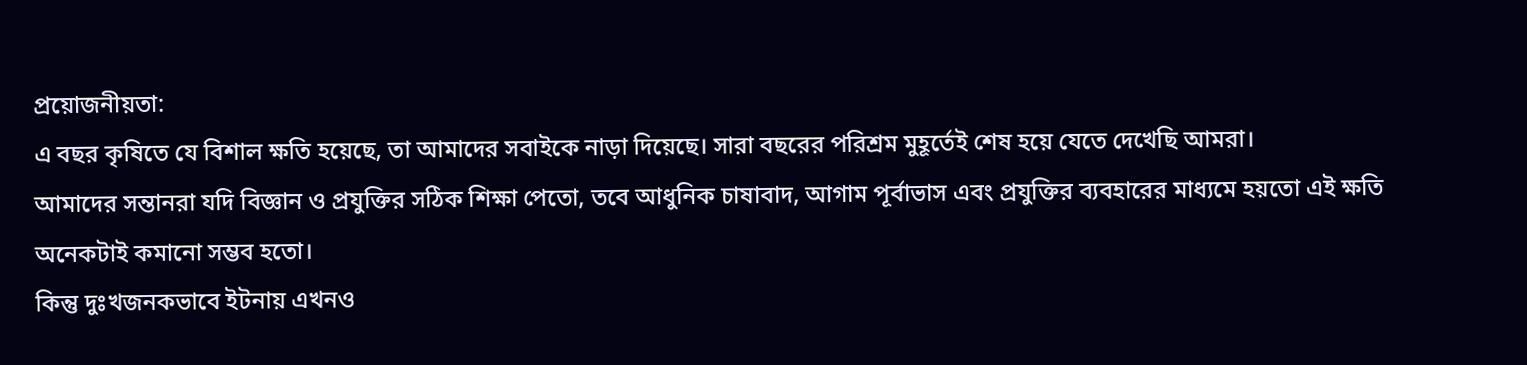প্রয়োজনীয়তা:
এ বছর কৃষিতে যে বিশাল ক্ষতি হয়েছে, তা আমাদের সবাইকে নাড়া দিয়েছে। সারা বছরের পরিশ্রম মুহূর্তেই শেষ হয়ে যেতে দেখেছি আমরা।
আমাদের সন্তানরা যদি বিজ্ঞান ও প্রযুক্তির সঠিক শিক্ষা পেতো, তবে আধুনিক চাষাবাদ, আগাম পূর্বাভাস এবং প্রযুক্তির ব্যবহারের মাধ্যমে হয়তো এই ক্ষতি অনেকটাই কমানো সম্ভব হতো।
কিন্তু দুঃখজনকভাবে ইটনায় এখনও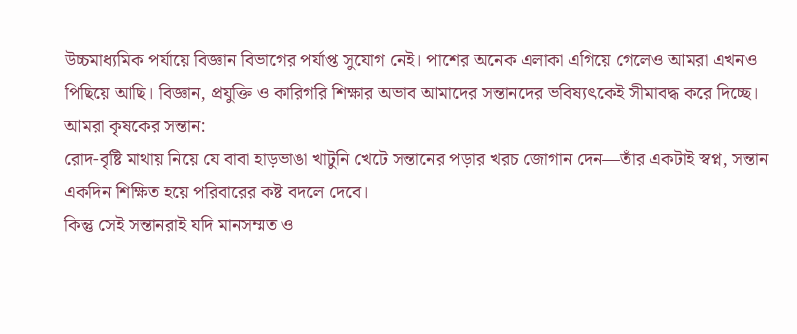উচ্চমাধ্যমিক পর্যায়ে বিজ্ঞান বিভাগের পর্যাপ্ত সুযোগ নেই। পাশের অনেক এলাকা এগিয়ে গেলেও আমরা এখনও পিছিয়ে আছি। বিজ্ঞান, প্রযুক্তি ও কারিগরি শিক্ষার অভাব আমাদের সন্তানদের ভবিষ্যৎকেই সীমাবদ্ধ করে দিচ্ছে।
আমরা কৃষকের সন্তান:
রোদ-বৃষ্টি মাথায় নিয়ে যে বাবা হাড়ভাঙা খাটুনি খেটে সন্তানের পড়ার খরচ জোগান দেন—তাঁর একটাই স্বপ্ন, সন্তান একদিন শিক্ষিত হয়ে পরিবারের কষ্ট বদলে দেবে।
কিন্তু সেই সন্তানরাই যদি মানসম্মত ও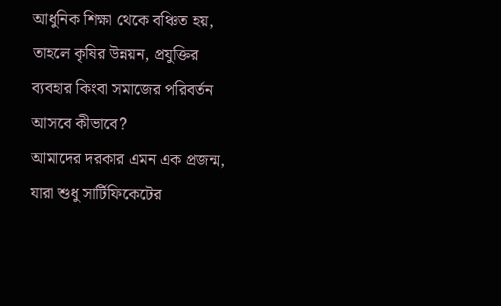আধুনিক শিক্ষা থেকে বঞ্চিত হয়, তাহলে কৃষির উন্নয়ন, প্রযুক্তির ব্যবহার কিংবা সমাজের পরিবর্তন আসবে কীভাবে?
আমাদের দরকার এমন এক প্রজন্ম, যারা শুধু সার্টিফিকেটের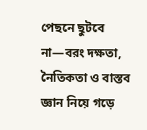পেছনে ছুটবে না—বরং দক্ষতা, নৈতিকতা ও বাস্তব জ্ঞান নিয়ে গড়ে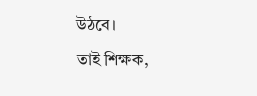উঠবে।
তাই শিক্ষক,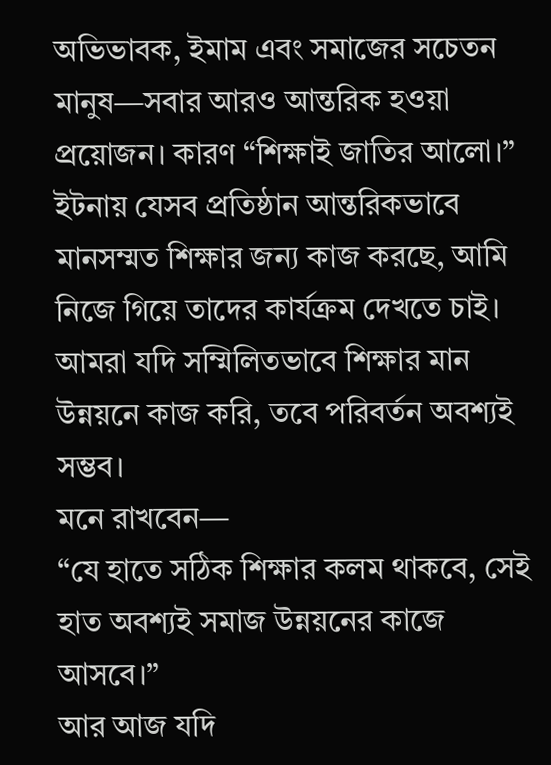অভিভাবক, ইমাম এবং সমাজের সচেতন মানুষ—সবার আরও আন্তরিক হওয়া প্রয়োজন। কারণ “শিক্ষাই জাতির আলো।”
ইটনায় যেসব প্রতিষ্ঠান আন্তরিকভাবে মানসম্মত শিক্ষার জন্য কাজ করছে, আমি নিজে গিয়ে তাদের কার্যক্রম দেখতে চাই। আমরা যদি সম্মিলিতভাবে শিক্ষার মান উন্নয়নে কাজ করি, তবে পরিবর্তন অবশ্যই সম্ভব।
মনে রাখবেন—
“যে হাতে সঠিক শিক্ষার কলম থাকবে, সেই হাত অবশ্যই সমাজ উন্নয়নের কাজে আসবে।”
আর আজ যদি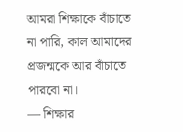আমরা শিক্ষাকে বাঁচাতে না পারি, কাল আমাদের প্রজন্মকে আর বাঁচাতে পারবো না।
— শিক্ষার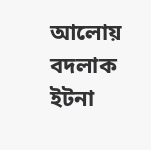আলোয় বদলাক ইটনা